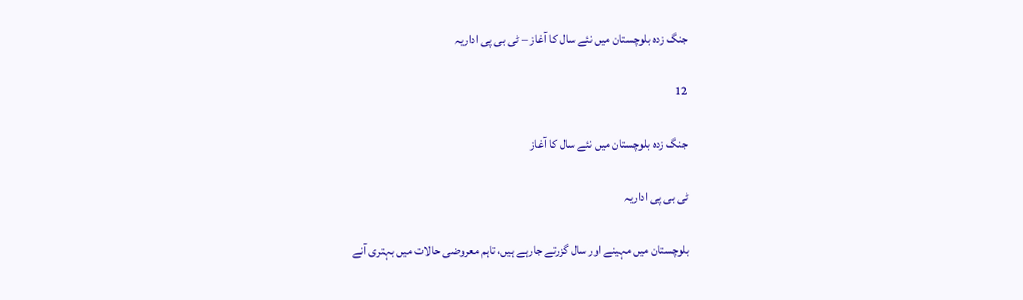جنگ زدہ بلوچستان میں نئے سال کا آغاز – ٹی بی پی اداریہ

12

جنگ زدہ بلوچستان میں نئے سال کا آغاز

ٹی بی پی اداریہ

بلوچستان میں مہینے اور سال گزرتے جارہے ہیں، تاہم معروضی حالات میں بہتری آنے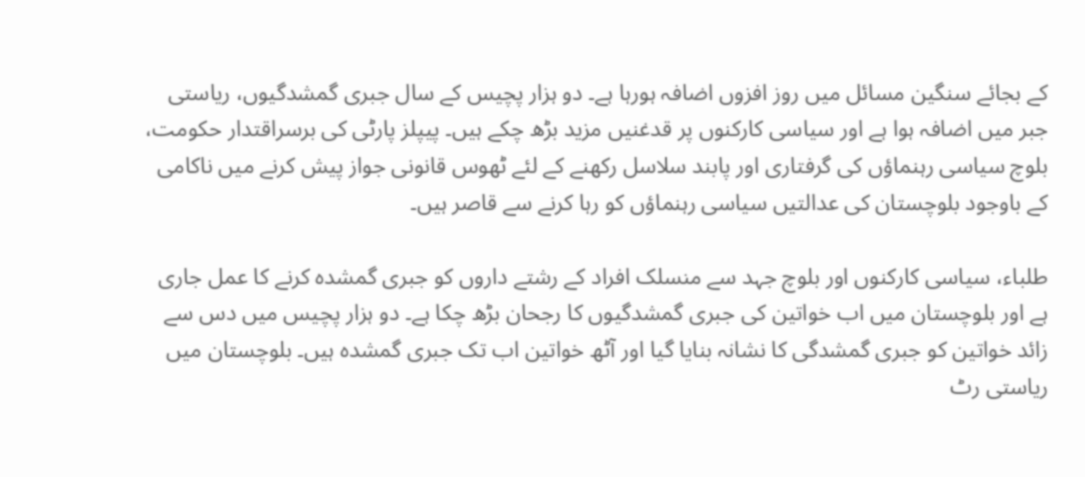کے بجائے سنگین مسائل میں روز افزوں اضافہ ہورہا ہے۔ دو ہزار پچیس کے سال جبری گمشدگیوں، ریاستی جبر میں اضافہ ہوا ہے اور سیاسی کارکنوں پر قدغنیں مزید بڑھ چکے ہیں۔ پیپلز پارٹی کی برسراقتدار حکومت، بلوچ سیاسی رہنماؤں کی گرفتاری اور پابند سلاسل رکھنے کے لئے ٹھوس قانونی جواز پیش کرنے میں ناکامی کے باوجود بلوچستان کی عدالتیں سیاسی رہنماؤں کو رہا کرنے سے قاصر ہیں۔

طلباء، سیاسی کارکنوں اور بلوچ جہد سے منسلک افراد کے رشتے داروں کو جبری گمشدہ کرنے کا عمل جاری ہے اور بلوچستان میں اب خواتین کی جبری گمشدگیوں کا رجحان بڑھ چکا ہے۔ دو ہزار پچیس میں دس سے زائد خواتین کو جبری گمشدگی کا نشانہ بنایا گیا اور آٹھ خواتین اب تک جبری گمشدہ ہیں۔ بلوچستان میں ریاستی رٹ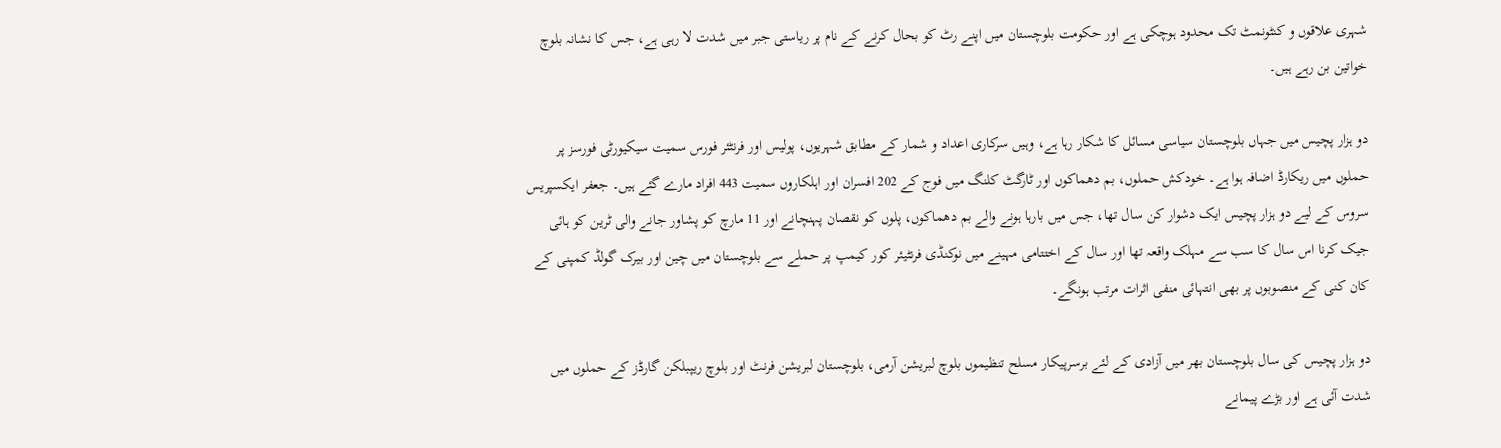شہری علاقوں و کنٹونمٹ تک محدود ہوچکی ہے اور حکومت بلوچستان میں اپنے رٹ کو بحال کرنے کے نام پر ریاستی جبر میں شدت لا رہی ہے، جس کا نشانہ بلوچ خواتین بن رہے ہیں۔

دو ہزار پچیس میں جہاں بلوچستان سیاسی مسائل کا شکار رہا ہے، وہیں سرکاری اعداد و شمار کے مطابق شہریوں، پولیس اور فرنٹئر فورس سمیت سیکیورٹی فورسز پر حملوں میں ریکارڈ اضافہ ہوا ہے۔ خودکش حملوں، بم دھماکوں اور ٹارگٹ کلنگ میں فوج کے 202 افسران اور اہلکاروں سمیت 443 افراد مارے گئے ہیں۔ جعفر ایکسپریس سروس کے لیے دو ہزار پچیس ایک دشوار کن سال تھا، جس میں بارہا ہونے والے بم دھماکوں، پلوں کو نقصان پہنچانے اور 11 مارچ کو پشاور جانے والی ٹرین کو ہائی جیک کرنا اس سال کا سب سے مہلک واقعہ تھا اور سال کے اختتامی مہینے میں نوکنڈی فرنٹیئر کور کیمپ پر حملے سے بلوچستان میں چین اور بیرک گولڈ کمپنی کے کان کنی کے منصوبوں پر بھی انتہائی منفی اثرات مرتب ہونگے۔

دو ہزار پچیس کی سال بلوچستان بھر میں آزادی کے لئے برسرپیکار مسلح تنظیموں بلوچ لبریشن آرمی، بلوچستان لبریشن فرنٹ اور بلوچ ریپبلکن گارڈز کے حملوں میں شدت آئی ہے اور بڑے پیمانے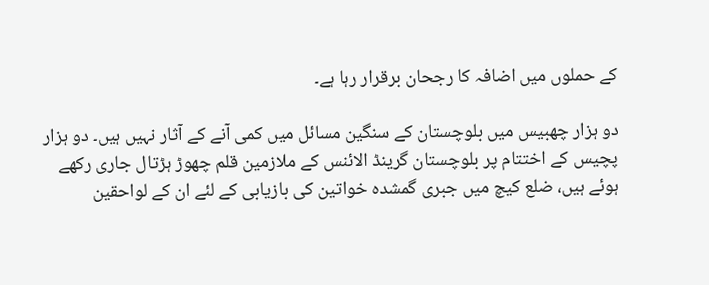کے حملوں میں اضافہ کا رجحان برقرار رہا ہے۔

دو ہزار چھبیس میں بلوچستان کے سنگین مسائل میں کمی آنے کے آثار نہیں ہیں۔ دو ہزار پچیس کے اختتام پر بلوچستان گرینڈ الائنس کے ملازمین قلم چھوڑ ہڑتال جاری رکھے ہوئے ہیں، ضلع کیچ میں جبری گمشدہ خواتین کی بازیابی کے لئے ان کے لواحقین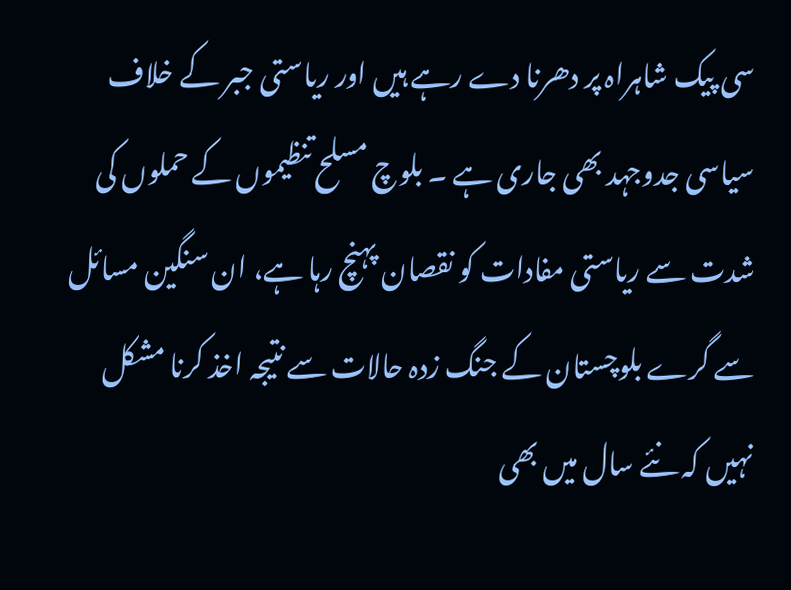سی پیک شاہراہ پر دھرنا دے رہے ہیں اور ریاستی جبر کے خلاف سیاسی جدوجہد بھی جاری ہے ۔ بلوچ مسلح تنظیموں کے حملوں کی شدت سے ریاستی مفادات کو نقصان پہنچ رہا ہے، ان سنگین مسائل سے گرے بلوچستان کے جنگ زدہ حالات سے نتیجہ اخذ کرنا مشکل نہیں کہ نئے سال میں بھی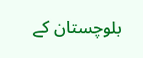بلوچستان کے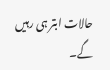حالات ابتر ہی رہیں گے۔